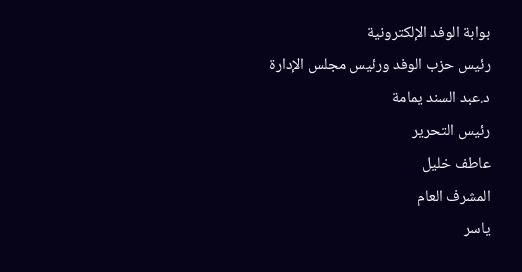بوابة الوفد الإلكترونية
رئيس حزب الوفد ورئيس مجلس الإدارة
د.عبد السند يمامة
رئيس التحرير
عاطف خليل
المشرف العام
ياسر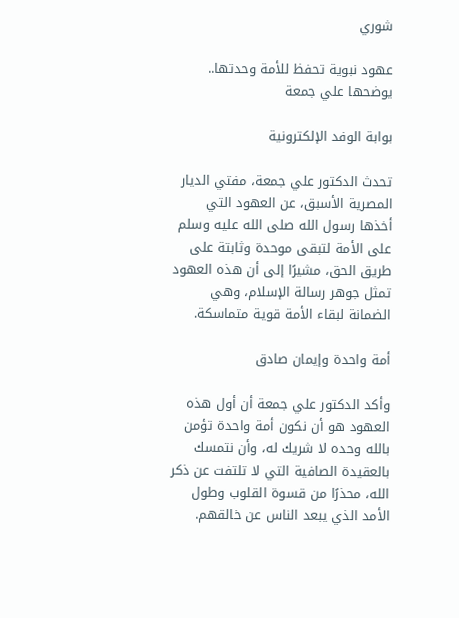شوري

عهود نبوية تحفظ للأمة وحدتها.. يوضحها علي جمعة

بوابة الوفد الإلكترونية

تحدث الدكتور علي جمعة، مفتي الديار المصرية الأسبق، عن العهود التي أخذها رسول الله صلى الله عليه وسلم على الأمة لتبقى موحدة وثابتة على طريق الحق، مشيرًا إلى أن هذه العهود تمثل جوهر رسالة الإسلام، وهي الضمانة لبقاء الأمة قوية متماسكة.

أمة واحدة وإيمان صادق

وأكد الدكتور علي جمعة أن أول هذه العهود هو أن نكون أمة واحدة تؤمن بالله وحده لا شريك له، وأن نتمسك بالعقيدة الصافية التي لا تلتفت عن ذكر الله، محذرًا من قسوة القلوب وطول الأمد الذي يبعد الناس عن خالقهم.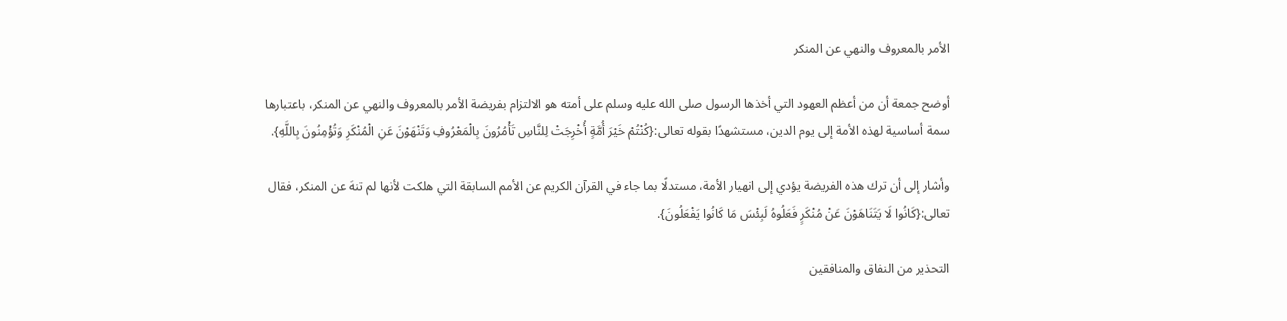الأمر بالمعروف والنهي عن المنكر

أوضح جمعة أن من أعظم العهود التي أخذها الرسول صلى الله عليه وسلم على أمته هو الالتزام بفريضة الأمر بالمعروف والنهي عن المنكر، باعتبارها سمة أساسية لهذه الأمة إلى يوم الدين، مستشهدًا بقوله تعالى:{كُنْتُمْ خَيْرَ أُمَّةٍ أُخْرِجَتْ لِلنَّاسِ تَأْمُرُونَ بِالْمَعْرُوفِ وَتَنْهَوْنَ عَنِ الْمُنْكَرِ وَتُؤْمِنُونَ بِاللَّهِ}.

وأشار إلى أن ترك هذه الفريضة يؤدي إلى انهيار الأمة، مستدلًا بما جاء في القرآن الكريم عن الأمم السابقة التي هلكت لأنها لم تنهَ عن المنكر، فقال تعالى:{كَانُوا لَا يَتَنَاهَوْنَ عَنْ مُنْكَرٍ فَعَلُوهُ لَبِئْسَ مَا كَانُوا يَفْعَلُونَ}.

التحذير من النفاق والمنافقين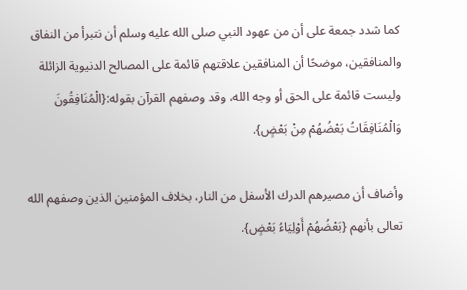كما شدد جمعة على أن من عهود النبي صلى الله عليه وسلم أن نتبرأ من النفاق والمنافقين، موضحًا أن المنافقين علاقتهم قائمة على المصالح الدنيوية الزائلة وليست قائمة على الحق أو وجه الله، وقد وصفهم القرآن بقوله:{الْمُنَافِقُونَ وَالْمُنَافِقَاتُ بَعْضُهُمْ مِنْ بَعْضٍ}.

وأضاف أن مصيرهم الدرك الأسفل من النار، بخلاف المؤمنين الذين وصفهم الله تعالى بأنهم {بَعْضُهُمْ أَوْلِيَاءُ بَعْضٍ}.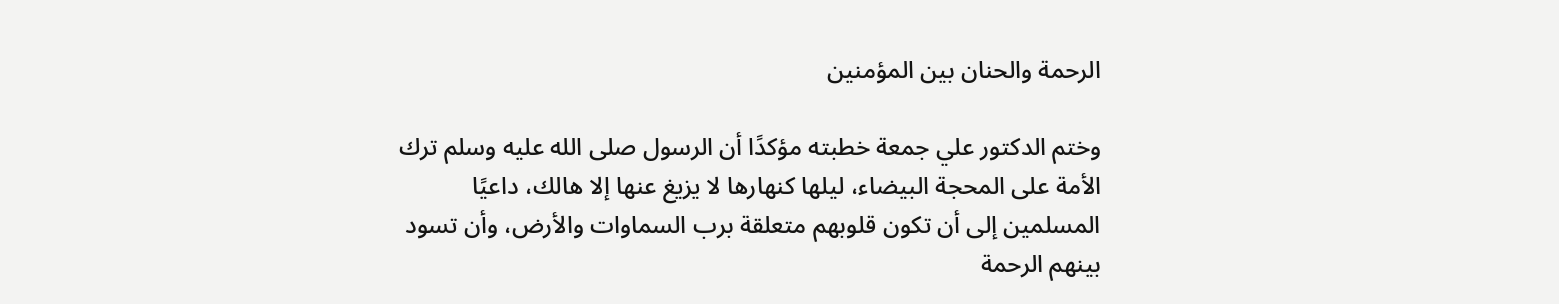الرحمة والحنان بين المؤمنين

وختم الدكتور علي جمعة خطبته مؤكدًا أن الرسول صلى الله عليه وسلم ترك الأمة على المحجة البيضاء، ليلها كنهارها لا يزيغ عنها إلا هالك، داعيًا المسلمين إلى أن تكون قلوبهم متعلقة برب السماوات والأرض، وأن تسود بينهم الرحمة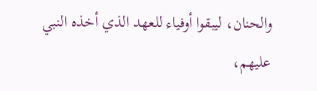والحنان، ليبقوا أوفياء للعهد الذي أخذه النبي عليهم،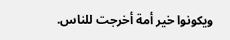ويكونوا خير أمة أخرجت للناس.